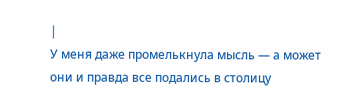|
У меня даже промелькнула мысль — а может они и правда все подались в столицу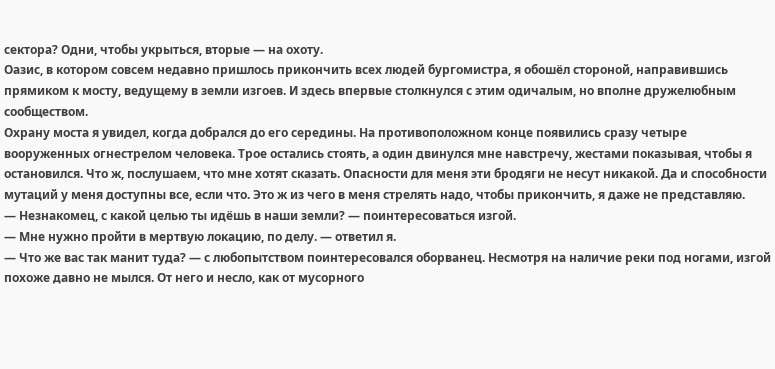сектора? Одни, чтобы укрыться, вторые — на охоту.
Оазис, в котором совсем недавно пришлось прикончить всех людей бургомистра, я обошёл стороной, направившись прямиком к мосту, ведущему в земли изгоев. И здесь впервые столкнулся с этим одичалым, но вполне дружелюбным сообществом.
Охрану моста я увидел, когда добрался до его середины. На противоположном конце появились сразу четыре вооруженных огнестрелом человека. Трое остались стоять, а один двинулся мне навстречу, жестами показывая, чтобы я остановился. Что ж, послушаем, что мне хотят сказать. Опасности для меня эти бродяги не несут никакой. Да и способности мутаций у меня доступны все, если что. Это ж из чего в меня стрелять надо, чтобы прикончить, я даже не представляю.
— Незнакомец, с какой целью ты идёшь в наши земли? — поинтересоваться изгой.
— Мне нужно пройти в мертвую локацию, по делу. — ответил я.
— Что же вас так манит туда? — с любопытством поинтересовался оборванец. Несмотря на наличие реки под ногами, изгой похоже давно не мылся. От него и несло, как от мусорного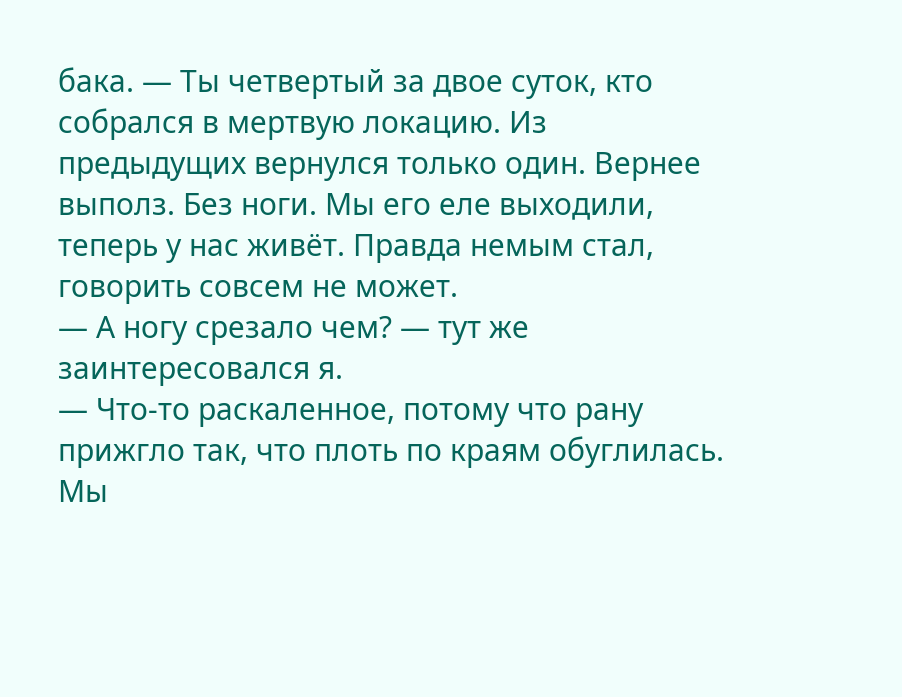бака. — Ты четвертый за двое суток, кто собрался в мертвую локацию. Из предыдущих вернулся только один. Вернее выполз. Без ноги. Мы его еле выходили, теперь у нас живёт. Правда немым стал, говорить совсем не может.
— А ногу срезало чем? — тут же заинтересовался я.
— Что-то раскаленное, потому что рану прижгло так, что плоть по краям обуглилась. Мы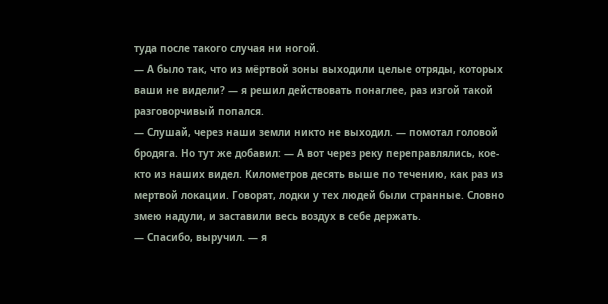туда после такого случая ни ногой.
— А было так, что из мёртвой зоны выходили целые отряды, которых ваши не видели? — я решил действовать понаглее, раз изгой такой разговорчивый попался.
— Слушай, через наши земли никто не выходил. — помотал головой бродяга. Но тут же добавил: — А вот через реку переправлялись, кое-кто из наших видел. Километров десять выше по течению, как раз из мертвой локации. Говорят, лодки у тех людей были странные. Словно змею надули, и заставили весь воздух в себе держать.
— Спасибо, выручил. — я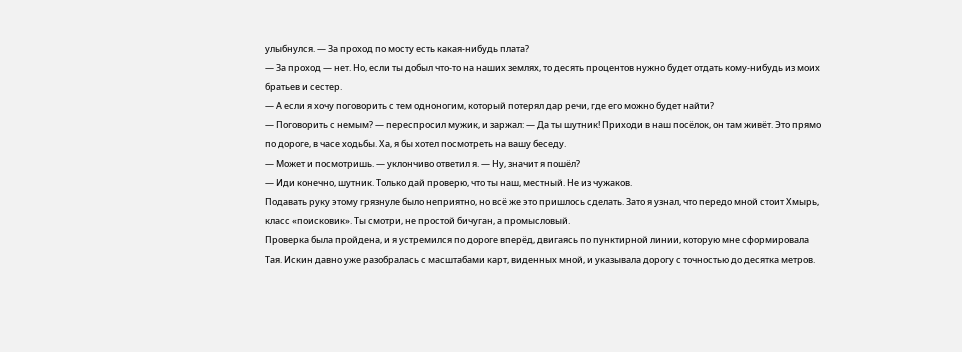улыбнулся. — За проход по мосту есть какая-нибудь плата?
— За проход — нет. Но, если ты добыл что-то на наших землях, то десять процентов нужно будет отдать кому-нибудь из моих братьев и сестер.
— А если я хочу поговорить с тем одноногим, который потерял дар речи, где его можно будет найти?
— Поговорить с немым? — переспросил мужик, и заржал: — Да ты шутник! Приходи в наш посёлок, он там живёт. Это прямо по дороге, в часе ходьбы. Ха, я бы хотел посмотреть на вашу беседу.
— Может и посмотришь. — уклончиво ответил я. — Ну, значит я пошёл?
— Иди конечно, шутник. Только дай проверю, что ты наш, местный. Не из чужаков.
Подавать руку этому грязнуле было неприятно, но всё же это пришлось сделать. Зато я узнал, что передо мной стоит Хмырь, класс «поисковик». Ты смотри, не простой бичуган, а промысловый.
Проверка была пройдена, и я устремился по дороге вперёд, двигаясь по пунктирной линии, которую мне сформировала Тая. Искин давно уже разобралась с масштабами карт, виденных мной, и указывала дорогу с точностью до десятка метров.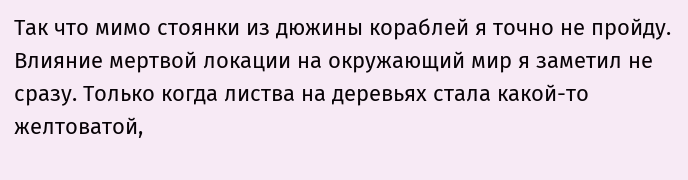Так что мимо стоянки из дюжины кораблей я точно не пройду.
Влияние мертвой локации на окружающий мир я заметил не сразу. Только когда листва на деревьях стала какой-то желтоватой,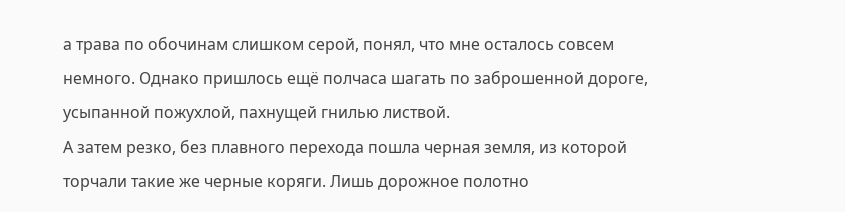а трава по обочинам слишком серой, понял, что мне осталось совсем немного. Однако пришлось ещё полчаса шагать по заброшенной дороге, усыпанной пожухлой, пахнущей гнилью листвой.
А затем резко, без плавного перехода пошла черная земля, из которой торчали такие же черные коряги. Лишь дорожное полотно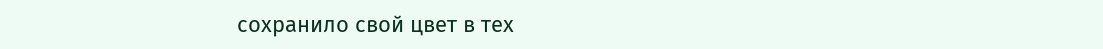сохранило свой цвет в тех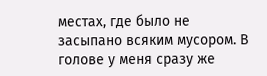местах, где было не засыпано всяким мусором. В голове у меня сразу же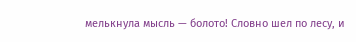мелькнула мысль — болото! Словно шел по лесу, и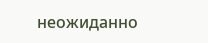неожиданно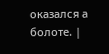оказался а болоте. |